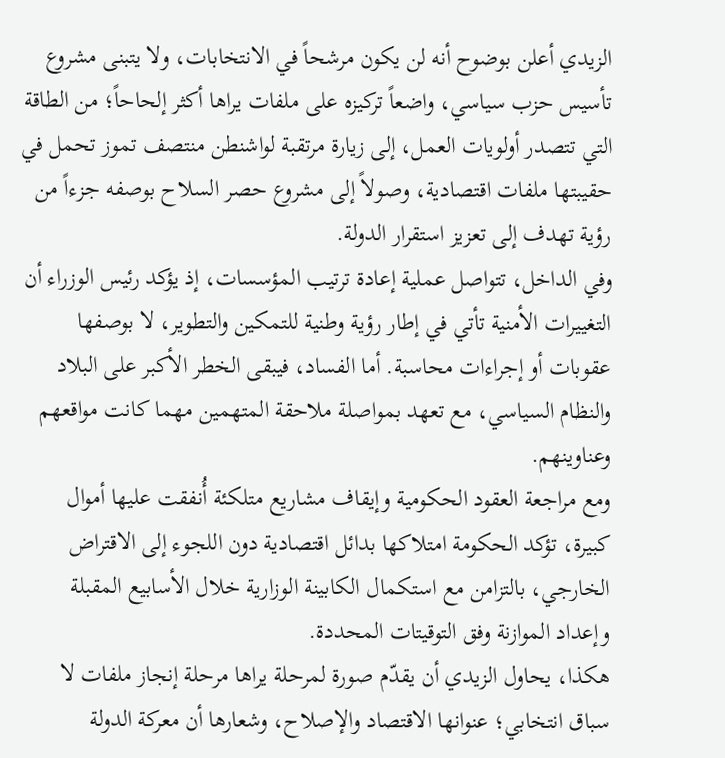الزيدي أعلن بوضوح أنه لن يكون مرشحاً في الانتخابات، ولا يتبنى مشروع تأسيس حزب سياسي، واضعاً تركيزه على ملفات يراها أكثر إلحاحاً؛ من الطاقة التي تتصدر أولويات العمل، إلى زيارة مرتقبة لواشنطن منتصف تموز تحمل في حقيبتها ملفات اقتصادية، وصولاً إلى مشروع حصر السلاح بوصفه جزءاً من رؤية تهدف إلى تعزيز استقرار الدولة.
وفي الداخل، تتواصل عملية إعادة ترتيب المؤسسات، إذ يؤكد رئيس الوزراء أن التغييرات الأمنية تأتي في إطار رؤية وطنية للتمكين والتطوير، لا بوصفها عقوبات أو إجراءات محاسبة. أما الفساد، فيبقى الخطر الأكبر على البلاد والنظام السياسي، مع تعهد بمواصلة ملاحقة المتهمين مهما كانت مواقعهم وعناوينهم.
ومع مراجعة العقود الحكومية وإيقاف مشاريع متلكئة أُنفقت عليها أموال كبيرة، تؤكد الحكومة امتلاكها بدائل اقتصادية دون اللجوء إلى الاقتراض الخارجي، بالتزامن مع استكمال الكابينة الوزارية خلال الأسابيع المقبلة وإعداد الموازنة وفق التوقيتات المحددة.
هكذا، يحاول الزيدي أن يقدّم صورة لمرحلة يراها مرحلة إنجاز ملفات لا سباق انتخابي؛ عنوانها الاقتصاد والإصلاح، وشعارها أن معركة الدولة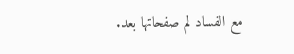مع الفساد لم صفحاتها بعد.